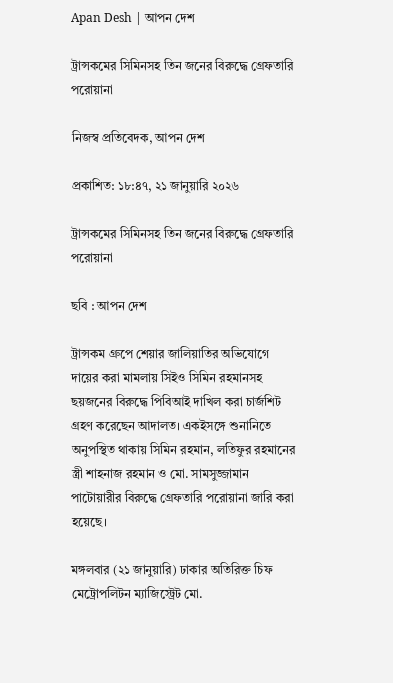Apan Desh | আপন দেশ

ট্রান্সকমের সিমিনসহ তিন জনের বিরুদ্ধে গ্রেফতারি পরোয়ানা

নিজস্ব প্রতিবেদক, আপন দেশ

প্রকাশিত: ১৮:৪৭, ২১ জানুয়ারি ২০২৬

ট্রান্সকমের সিমিনসহ তিন জনের বিরুদ্ধে গ্রেফতারি পরোয়ানা

ছবি : আপন দেশ

ট্রান্সকম গ্রুপে শেয়ার জালিয়াতির অভিযোগে দায়ের করা মামলায় সিইও সিমিন রহমানসহ ছয়জনের বিরুদ্ধে পিবিআই দাখিল করা চার্জশিট গ্রহণ করেছেন আদালত। একইসঙ্গে শুনানিতে অনুপস্থিত থাকায় সিমিন রহমান, লতিফুর রহমানের স্ত্রী শাহনাজ রহমান ও মো. সামসুজ্জামান পাটোয়ারীর বিরুদ্ধে গ্রেফতারি পরোয়ানা জারি করা হয়েছে।

মঙ্গলবার (২১ জানুয়ারি) ঢাকার অতিরিক্ত চিফ মেট্রোপলিটন ম্যাজিস্ট্রেট মো.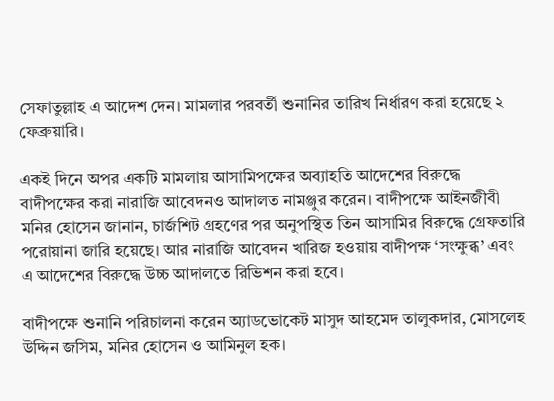সেফাতুল্লাহ এ আদেশ দেন। মামলার পরবর্তী শুনানির তারিখ নির্ধারণ করা হয়েছে ২ ফেব্রুয়ারি।

একই দিনে অপর একটি মামলায় আসামিপক্ষের অব্যাহতি আদেশের বিরুদ্ধে বাদীপক্ষের করা নারাজি আবেদনও আদালত নামঞ্জুর করেন। বাদীপক্ষে আইনজীবী মনির হোসেন জানান, চার্জশিট গ্রহণের পর অনুপস্থিত তিন আসামির বিরুদ্ধে গ্রেফতারি পরোয়ানা জারি হয়েছে। আর নারাজি আবেদন খারিজ হওয়ায় বাদীপক্ষ ‘সংক্ষুব্ধ’ এবং এ আদেশের বিরুদ্ধে উচ্চ আদালতে রিভিশন করা হবে।

বাদীপক্ষে শুনানি পরিচালনা করেন অ্যাডভোকেট মাসুদ আহমেদ তালুকদার, মোসলেহ উদ্দিন জসিম, মনির হোসেন ও আমিনুল হক।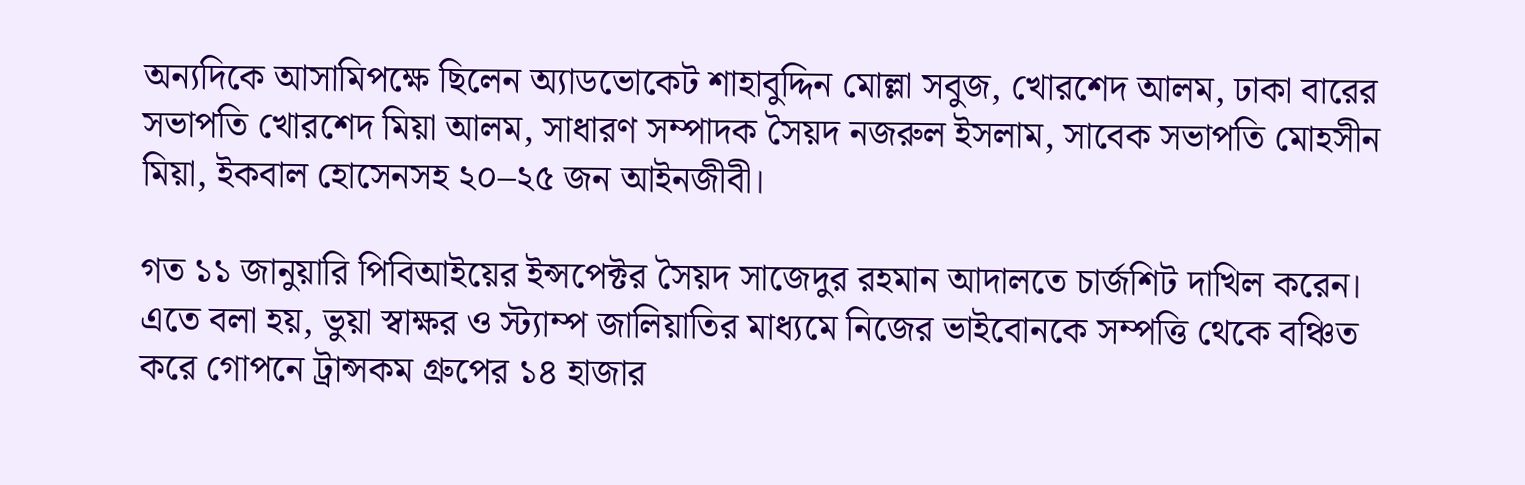অন্যদিকে আসামিপক্ষে ছিলেন অ্যাডভোকেট শাহাবুদ্দিন মোল্লা সবুজ, খোরশেদ আলম, ঢাকা বারের সভাপতি খোরশেদ মিয়া আলম, সাধারণ সম্পাদক সৈয়দ নজরুল ইসলাম, সাবেক সভাপতি মোহসীন মিয়া, ইকবাল হোসেনসহ ২০–২৫ জন আইনজীবী।

গত ১১ জানুয়ারি পিবিআইয়ের ইন্সপেক্টর সৈয়দ সাজেদুর রহমান আদালতে চার্জশিট দাখিল করেন। এতে বলা হয়, ভুয়া স্বাক্ষর ও স্ট্যাম্প জালিয়াতির মাধ্যমে নিজের ভাইবোনকে সম্পত্তি থেকে বঞ্চিত করে গোপনে ট্রান্সকম গ্রুপের ১৪ হাজার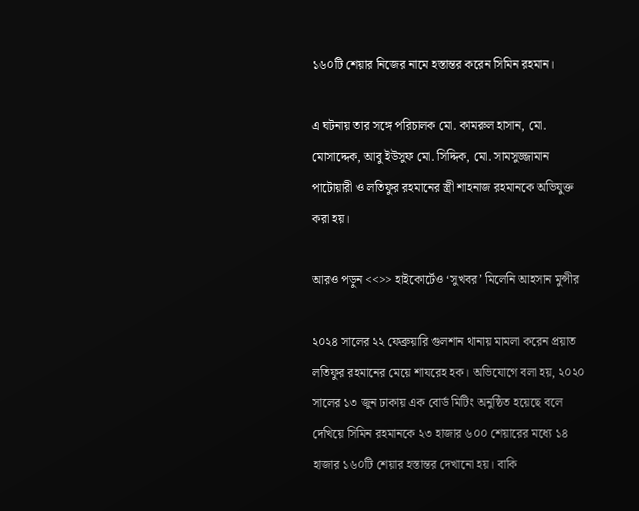১৬০টি শেয়ার নিজের নামে হস্তান্তর করেন সিমিন রহমান।

এ ঘটনায় তার সঙ্গে পরিচালক মো. কামরুল হাসান, মো. মোসাদ্দেক, আবু ইউসুফ মো. সিদ্দিক, মো. সামসুজ্জামান পাটোয়ারী ও লতিফুর রহমানের স্ত্রী শাহনাজ রহমানকে অভিযুক্ত করা হয়।

আরও পড়ুন <<>> হাইকোর্টেও ‘সুখবর’ মিলেনি আহসান মুন্সীর

২০২৪ সালের ২২ ফেব্রুয়ারি গুলশান থানায় মামলা করেন প্রয়াত লতিফুর রহমানের মেয়ে শাযরেহ হক। অভিযোগে বলা হয়, ২০২০ সালের ১৩ জুন ঢাকায় এক বোর্ড মিটিং অনুষ্ঠিত হয়েছে বলে দেখিয়ে সিমিন রহমানকে ২৩ হাজার ৬০০ শেয়ারের মধ্যে ১৪ হাজার ১৬০টি শেয়ার হস্তান্তর দেখানো হয়। বাকি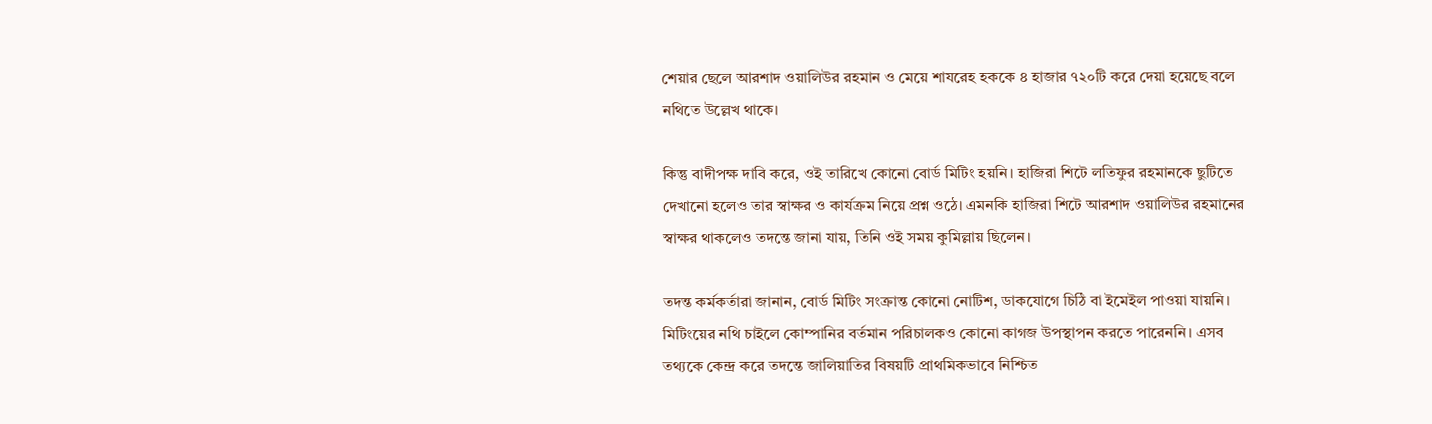শেয়ার ছেলে আরশাদ ওয়ালিউর রহমান ও মেয়ে শাযরেহ হককে ৪ হাজার ৭২০টি করে দেয়া হয়েছে বলে নথিতে উল্লেখ থাকে।

কিন্তু বাদীপক্ষ দাবি করে, ওই তারিখে কোনো বোর্ড মিটিং হয়নি। হাজিরা শিটে লতিফুর রহমানকে ছুটিতে দেখানো হলেও তার স্বাক্ষর ও কার্যক্রম নিয়ে প্রশ্ন ওঠে। এমনকি হাজিরা শিটে আরশাদ ওয়ালিউর রহমানের স্বাক্ষর থাকলেও তদন্তে জানা যায়, তিনি ওই সময় কুমিল্লায় ছিলেন।

তদন্ত কর্মকর্তারা জানান, বোর্ড মিটিং সংক্রান্ত কোনো নোটিশ, ডাকযোগে চিঠি বা ইমেইল পাওয়া যায়নি। মিটিংয়ের নথি চাইলে কোম্পানির বর্তমান পরিচালকও কোনো কাগজ উপস্থাপন করতে পারেননি। এসব তথ্যকে কেন্দ্র করে তদন্তে জালিয়াতির বিষয়টি প্রাথমিকভাবে নিশ্চিত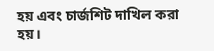হয় এবং চার্জশিট দাখিল করা হয়।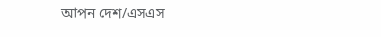আপন দেশ/এসএস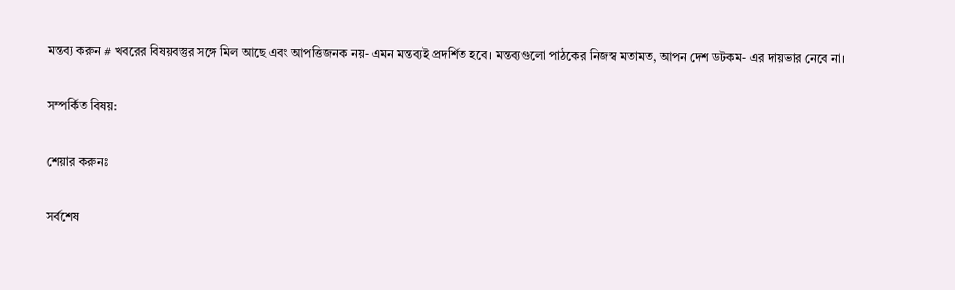মন্তব্য করুন # খবরের বিষয়বস্তুর সঙ্গে মিল আছে এবং আপত্তিজনক নয়- এমন মন্তব্যই প্রদর্শিত হবে। মন্তব্যগুলো পাঠকের নিজস্ব মতামত, আপন দেশ ডটকম- এর দায়ভার নেবে না।

সম্পর্কিত বিষয়:

শেয়ার করুনঃ

সর্বশেষ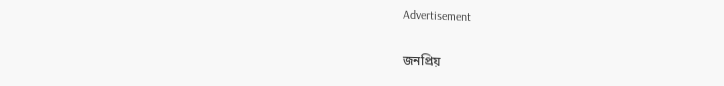Advertisement

জনপ্রিয়